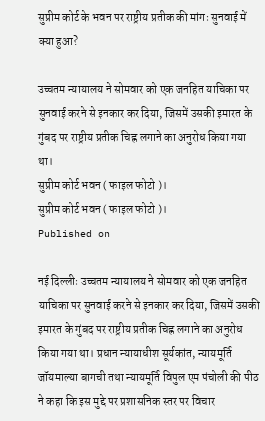सुप्रीम कोर्ट के भवन पर राष्ट्रीय प्रतीक की मांगः सुनवाई में क्या हुआ?

उच्चतम न्यायालय ने सोमवार को एक जनहित याचिका पर सुनवाई करने से इनकार कर दिया, जिसमें उसकी इमारत के गुंबद पर राष्ट्रीय प्रतीक चिह्न लगाने का अनुरोध किया गया था।
सुप्रीम कोर्ट भवन ( फाइल फोटो )।
सुप्रीम कोर्ट भवन ( फाइल फोटो )।
Published on

नई दिल्लीः उच्चतम न्यायालय ने सोमवार को एक जनहित याचिका पर सुनवाई करने से इनकार कर दिया, जिसमें उसकी इमारत के गुंबद पर राष्ट्रीय प्रतीक चिह्न लगाने का अनुरोध किया गया था। प्रधान न्यायाधीश सूर्यकांत, न्यायमूर्ति जॉयमाल्या बागची तथा न्यायमूर्ति विपुल एम पंचोली की पीठ ने कहा कि इस मुद्दे पर प्रशासनिक स्तर पर विचार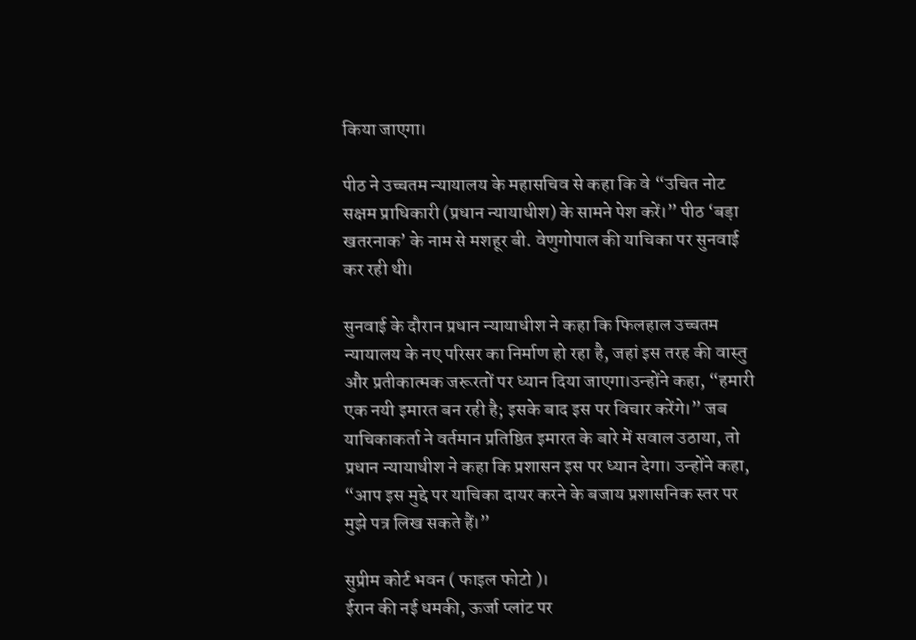किया जाएगा।

पीठ ने उच्चतम न्यायालय के महासचिव से कहा कि वे “उचित नोट सक्षम प्राधिकारी (प्रधान न्यायाधीश) के सामने पेश करें।” पीठ ‘बड़ा खतरनाक’ के नाम से मशहूर बी. वेणुगोपाल की याचिका पर सुनवाई कर रही थी।

सुनवाई के दौरान प्रधान न्यायाधीश ने कहा कि फिलहाल उच्चतम न्यायालय के नए परिसर का निर्माण हो रहा है, जहां इस तरह की वास्तु और प्रतीकात्मक जरूरतों पर ध्यान दिया जाएगा।उन्होंने कहा, “हमारी एक नयी इमारत बन रही है; इसके बाद इस पर विचार करेंगे।” जब याचिकाकर्ता ने वर्तमान प्रतिष्ठित इमारत के बारे में सवाल उठाया, तो प्रधान न्यायाधीश ने कहा कि प्रशासन इस पर ध्यान देगा। उन्होंने कहा, “आप इस मुद्दे पर याचिका दायर करने के बजाय प्रशासनिक स्तर पर मुझे पत्र लिख सकते हैं।”

सुप्रीम कोर्ट भवन ( फाइल फोटो )।
ईरान की नई धमकी, ऊर्जा प्लांट पर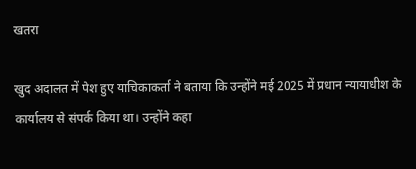खतरा

खुद अदालत में पेश हुए याचिकाकर्ता ने बताया कि उन्होंने मई 2025 में प्रधान न्यायाधीश के कार्यालय से संपर्क किया था। उन्होंने कहा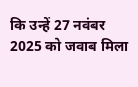कि उन्हें 27 नवंबर 2025 को जवाब मिला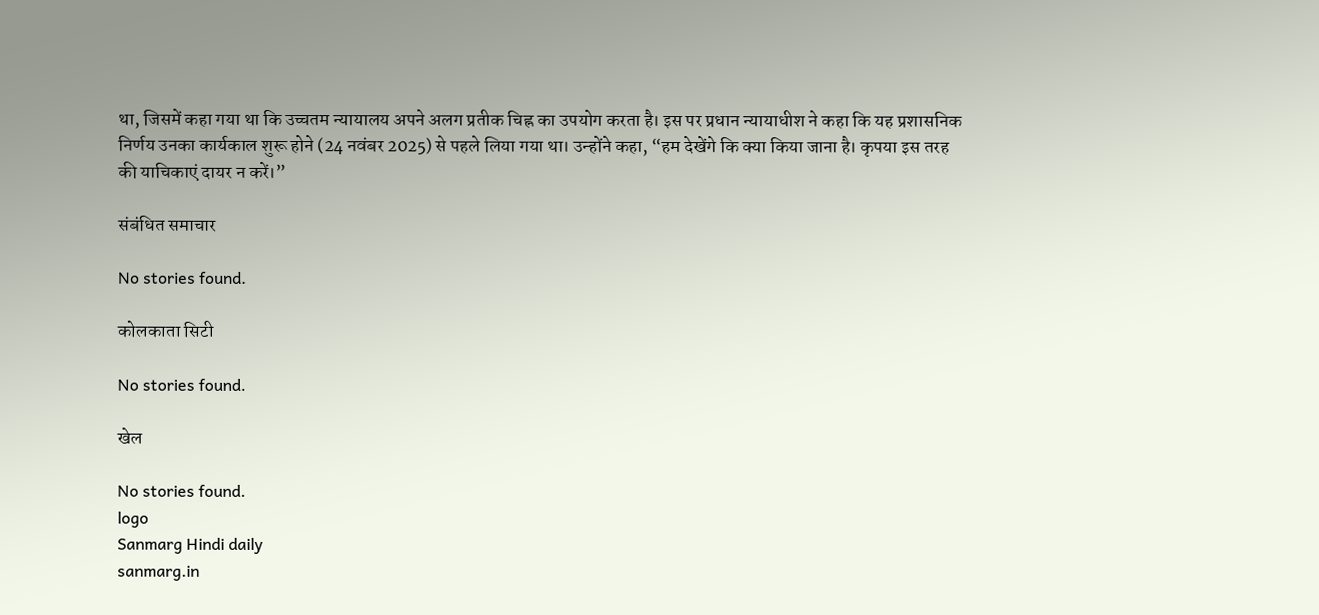था, जिसमें कहा गया था कि उच्चतम न्यायालय अपने अलग प्रतीक चिह्न का उपयोग करता है। इस पर प्रधान न्यायाधीश ने कहा कि यह प्रशासनिक निर्णय उनका कार्यकाल शुरू होने (24 नवंबर 2025) से पहले लिया गया था। उन्होंने कहा, “हम देखेंगे कि क्या किया जाना है। कृपया इस तरह की याचिकाएं दायर न करें।”

संबंधित समाचार

No stories found.

कोलकाता सिटी

No stories found.

खेल

No stories found.
logo
Sanmarg Hindi daily
sanmarg.in